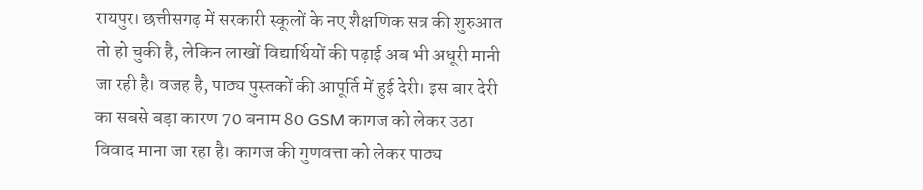रायपुर। छत्तीसगढ़ में सरकारी स्कूलों के नए शैक्षणिक सत्र की शुरुआत तो हो चुकी है, लेकिन लाखों विद्यार्थियों की पढ़ाई अब भी अधूरी मानी जा रही है। वजह है, पाठ्य पुस्तकों की आपूर्ति में हुई देरी। इस बार देरी का सबसे बड़ा कारण 70 बनाम 80 GSM कागज को लेकर उठा विवाद माना जा रहा है। कागज की गुणवत्ता को लेकर पाठ्य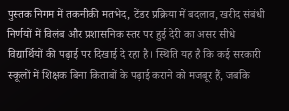पुस्तक निगम में तकनीकी मतभेद, टेंडर प्रक्रिया में बदलाव, खरीद संबंधी निर्णयों में विलंब और प्रशासनिक स्तर पर हुई देरी का असर सीधे विद्यार्थियों की पढ़ाई पर दिखाई दे रहा है। स्थिति यह है कि कई सरकारी स्कूलों में शिक्षक बिना किताबों के पढ़ाई कराने को मजबूर हैं, जबकि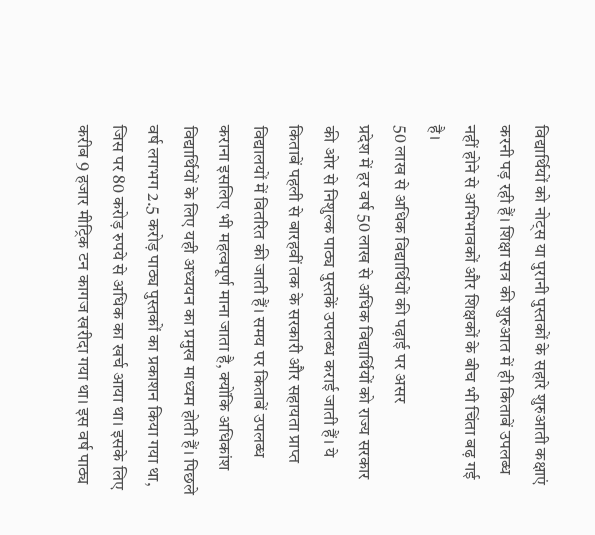विद्यार्थियों को नोट्स या पुरानी पुस्तकों के सहारे शुरुआती कक्षाएं करनी पड़ रही हैं। शिक्षा सत्र की शुरुआत में ही किताबें उपलब्ध नहीं होने से अभिभावकों और शिक्षकों के बीच भी चिंता बढ़ गई है।
50 लाख से अधिक विद्यार्थियों की पढ़ाई पर असर
प्रदेश में हर वर्ष 50 लाख से अधिक विद्यार्थियों को राज्य सरकार की ओर से निशुल्क पाठ्य पुस्तकें उपलब्ध कराई जाती हैं। ये किताबें पहली से बारहवीं तक के सरकारी और सहायता प्राप्त विद्यालयों में वितरित की जाती हैं। समय पर किताबें उपलब्ध कराना इसलिए भी महत्वपूर्ण माना जाता है, क्योंकि अधिकांश विद्यार्थियों के लिए यही अध्ययन का प्रमुख माध्यम होती हैं। पिछले वर्ष लगभग 2.5 करोड़ पाठ्य पुस्तकों का प्रकाशन किया गया था, जिस पर 80 करोड़ रुपये से अधिक का खर्च आया था। इसके लिए करीब 9 हजार मीट्रिक टन कागज खरीदा गया था। इस वर्ष पाठ्य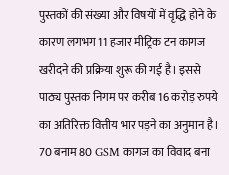पुस्तकों की संख्या और विषयों में वृद्धि होने के कारण लगभग 11 हजार मीट्रिक टन कागज खरीदने की प्रक्रिया शुरू की गई है। इससे पाठ्य पुस्तक निगम पर करीब 16 करोड़ रुपये का अतिरिक्त वित्तीय भार पड़ने का अनुमान है।
70 बनाम 80 GSM कागज का विवाद बना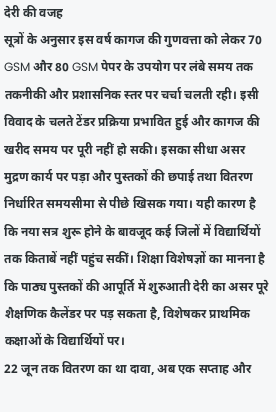देरी की वजह
सूत्रों के अनुसार इस वर्ष कागज की गुणवत्ता को लेकर 70 GSM और 80 GSM पेपर के उपयोग पर लंबे समय तक तकनीकी और प्रशासनिक स्तर पर चर्चा चलती रही। इसी विवाद के चलते टेंडर प्रक्रिया प्रभावित हुई और कागज की खरीद समय पर पूरी नहीं हो सकी। इसका सीधा असर मुद्रण कार्य पर पड़ा और पुस्तकों की छपाई तथा वितरण निर्धारित समयसीमा से पीछे खिसक गया। यही कारण है कि नया सत्र शुरू होने के बावजूद कई जिलों में विद्यार्थियों तक किताबें नहीं पहुंच सकीं। शिक्षा विशेषज्ञों का मानना है कि पाठ्य पुस्तकों की आपूर्ति में शुरुआती देरी का असर पूरे शैक्षणिक कैलेंडर पर पड़ सकता है, विशेषकर प्राथमिक कक्षाओं के विद्यार्थियों पर।
22 जून तक वितरण का था दावा, अब एक सप्ताह और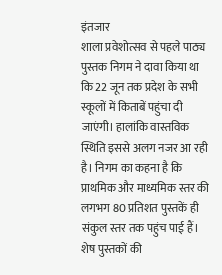इंतजार
शाला प्रवेशोत्सव से पहले पाठ्य पुस्तक निगम ने दावा किया था कि 22 जून तक प्रदेश के सभी स्कूलों में किताबें पहुंचा दी जाएंगी। हालांकि वास्तविक स्थिति इससे अलग नजर आ रही है। निगम का कहना है कि प्राथमिक और माध्यमिक स्तर की लगभग 80 प्रतिशत पुस्तकें ही संकुल स्तर तक पहुंच पाई हैं। शेष पुस्तकों की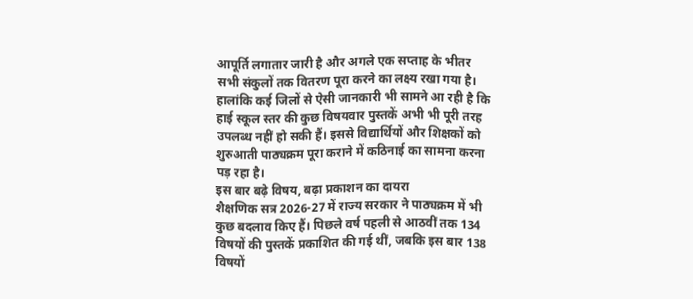आपूर्ति लगातार जारी है और अगले एक सप्ताह के भीतर सभी संकुलों तक वितरण पूरा करने का लक्ष्य रखा गया है। हालांकि कई जिलों से ऐसी जानकारी भी सामने आ रही है कि हाई स्कूल स्तर की कुछ विषयवार पुस्तकें अभी भी पूरी तरह उपलब्ध नहीं हो सकी हैं। इससे विद्यार्थियों और शिक्षकों को शुरुआती पाठ्यक्रम पूरा कराने में कठिनाई का सामना करना पड़ रहा है।
इस बार बढ़े विषय, बढ़ा प्रकाशन का दायरा
शैक्षणिक सत्र 2026-27 में राज्य सरकार ने पाठ्यक्रम में भी कुछ बदलाव किए हैं। पिछले वर्ष पहली से आठवीं तक 134 विषयों की पुस्तकें प्रकाशित की गई थीं, जबकि इस बार 138 विषयों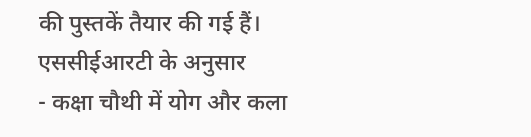की पुस्तकें तैयार की गई हैं।
एससीईआरटी के अनुसार
- कक्षा चौथी में योग और कला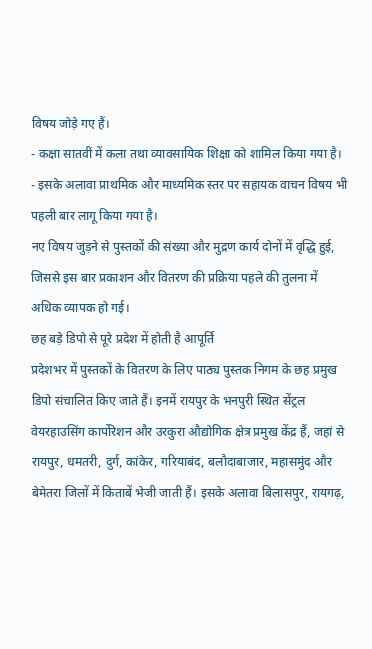विषय जोड़े गए हैं।
- कक्षा सातवीं में कला तथा व्यावसायिक शिक्षा को शामिल किया गया है।
- इसके अलावा प्राथमिक और माध्यमिक स्तर पर सहायक वाचन विषय भी पहली बार लागू किया गया है।
नए विषय जुड़ने से पुस्तकों की संख्या और मुद्रण कार्य दोनों में वृद्धि हुई, जिससे इस बार प्रकाशन और वितरण की प्रक्रिया पहले की तुलना में अधिक व्यापक हो गई।
छह बड़े डिपो से पूरे प्रदेश में होती है आपूर्ति
प्रदेशभर में पुस्तकों के वितरण के लिए पाठ्य पुस्तक निगम के छह प्रमुख डिपो संचालित किए जाते हैं। इनमें रायपुर के भनपुरी स्थित सेंट्रल वेयरहाउसिंग कार्पोरेशन और उरकुरा औद्योगिक क्षेत्र प्रमुख केंद्र हैं, जहां से रायपुर, धमतरी, दुर्ग, कांकेर, गरियाबंद, बलौदाबाजार, महासमुंद और बेमेतरा जिलों में किताबें भेजी जाती हैं। इसके अलावा बिलासपुर, रायगढ़,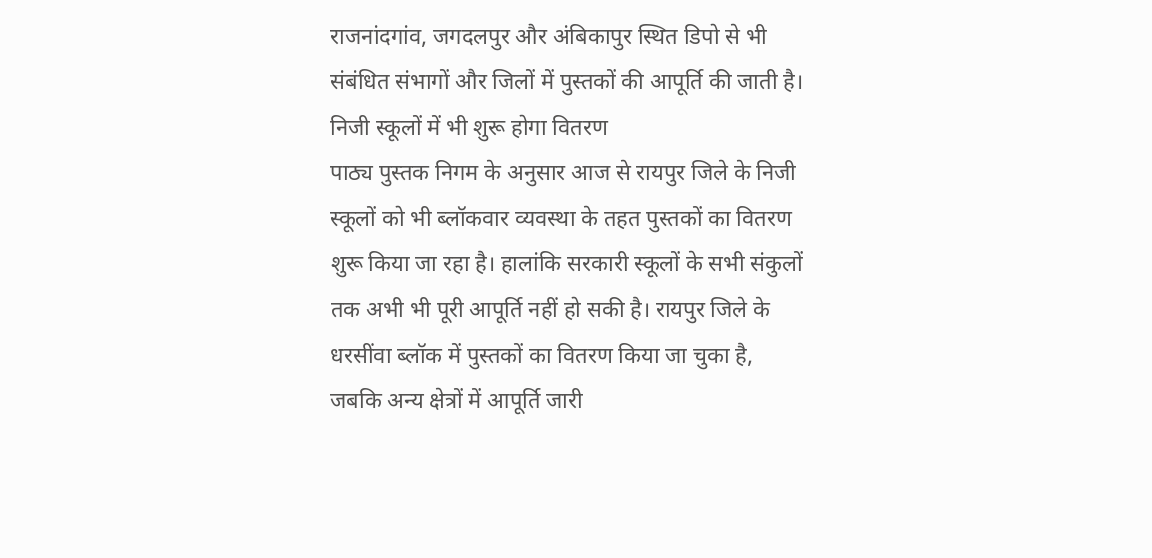राजनांदगांव, जगदलपुर और अंबिकापुर स्थित डिपो से भी संबंधित संभागों और जिलों में पुस्तकों की आपूर्ति की जाती है।
निजी स्कूलों में भी शुरू होगा वितरण
पाठ्य पुस्तक निगम के अनुसार आज से रायपुर जिले के निजी स्कूलों को भी ब्लॉकवार व्यवस्था के तहत पुस्तकों का वितरण शुरू किया जा रहा है। हालांकि सरकारी स्कूलों के सभी संकुलों तक अभी भी पूरी आपूर्ति नहीं हो सकी है। रायपुर जिले के धरसींवा ब्लॉक में पुस्तकों का वितरण किया जा चुका है, जबकि अन्य क्षेत्रों में आपूर्ति जारी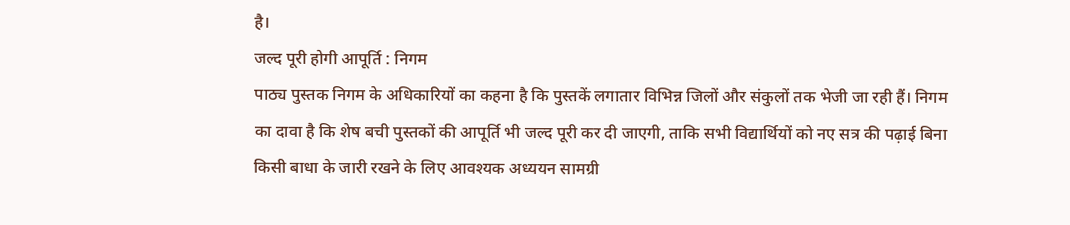है।
जल्द पूरी होगी आपूर्ति : निगम
पाठ्य पुस्तक निगम के अधिकारियों का कहना है कि पुस्तकें लगातार विभिन्न जिलों और संकुलों तक भेजी जा रही हैं। निगम का दावा है कि शेष बची पुस्तकों की आपूर्ति भी जल्द पूरी कर दी जाएगी, ताकि सभी विद्यार्थियों को नए सत्र की पढ़ाई बिना किसी बाधा के जारी रखने के लिए आवश्यक अध्ययन सामग्री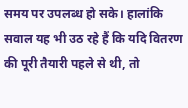समय पर उपलब्ध हो सके। हालांकि सवाल यह भी उठ रहे हैं कि यदि वितरण की पूरी तैयारी पहले से थी, तो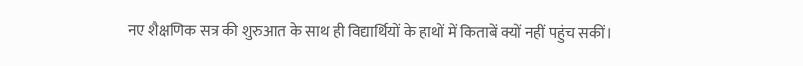नए शैक्षणिक सत्र की शुरुआत के साथ ही विद्यार्थियों के हाथों में किताबें क्यों नहीं पहुंच सकीं।